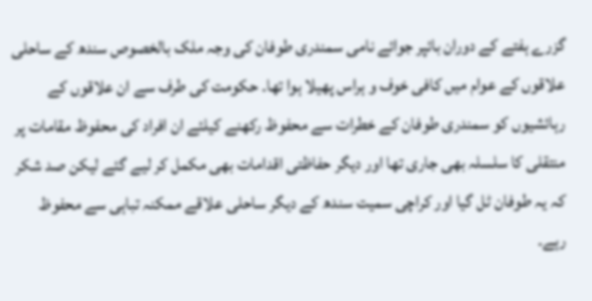گزرے ہفتے کے دوران بائپر جوائے نامی سمندری طوفان کی وجہ ملک بالخصوص سندھ کے ساحلی علاقوں کے عوام میں کافی خوف و ہراس پھیلا ہوا تھا۔ حکومت کی طرف سے ان علاقوں کے رہائشیوں کو سمندری طوفان کے خطرات سے محفوظ رکھنے کیلئے ان افراد کی محفوظ مقامات پر منتقلی کا سلسلہ بھی جاری تھا اور دیگر حفاظتی اقدامات بھی مکمل کر لیے گئے لیکن صد شکر کہ یہ طوفان ٹل گیا اور کراچی سمیت سندھ کے دیگر ساحلی علاقے ممکنہ تباہی سے محفوظ رہے۔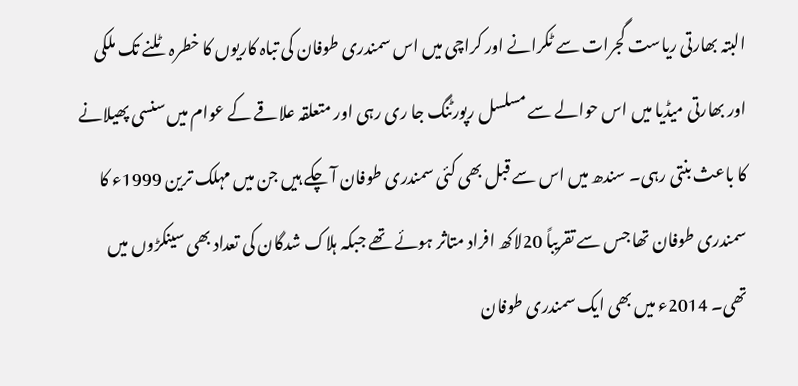البتہ بھارتی ریاست گجرات سے ٹکرانے اور کراچی میں اس سمندری طوفان کی تباہ کاریوں کا خطرہ ٹلنے تک ملکی اور بھارتی میڈیا میں اس حوالے سے مسلسل رپورٹنگ جا ری رہی اور متعلقہ علاقے کے عوام میں سنسی پھیلانے کا باعث بنتی رہی۔ سندھ میں اس سے قبل بھی کئی سمندری طوفان آ چکے ہیں جن میں مہلک ترین 1999ء کا سمندری طوفان تھا جس سے تقریباً 20لاکھ افراد متاثر ہوئے تھے جبکہ ہلاک شدگان کی تعداد بھی سینکڑوں میں تھی۔ 2014ء میں بھی ایک سمندری طوفان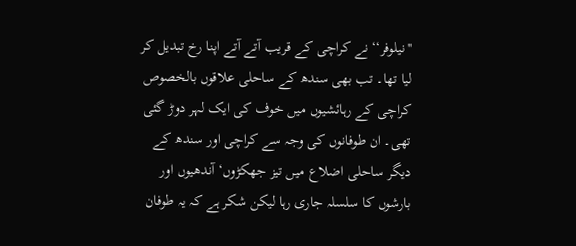''نیلوفر‘‘ نے کراچی کے قریب آتے آتے اپنا رخ تبدیل کر لیا تھا۔ تب بھی سندھ کے ساحلی علاقوں بالخصوص کراچی کے رہائشیوں میں خوف کی ایک لہر دوڑ گئی تھی۔ ان طوفانوں کی وجہ سے کراچی اور سندھ کے دیگر ساحلی اضلاع میں تیز جھکڑوں‘ آندھیوں اور بارشوں کا سلسلہ جاری رہا لیکن شکر ہے کہ یہ طوفان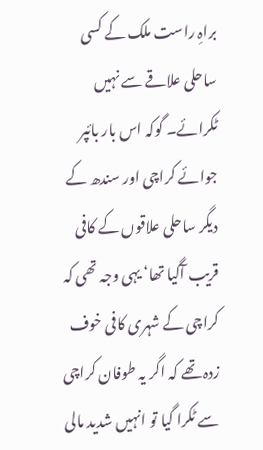براہِ راست ملک کے کسی ساحلی علاقے سے نہیں ٹکرائے۔ گوکہ اس بار بائپر جوائے کراچی اور سندھ کے دیگر ساحلی علاقوں کے کافی قریب آگیا تھا‘ یہی وجہ تھی کہ کراچی کے شہری کافی خوف زدہ تھے کہ اگر یہ طوفان کراچی سے ٹکرا گیا تو انہیں شدید مالی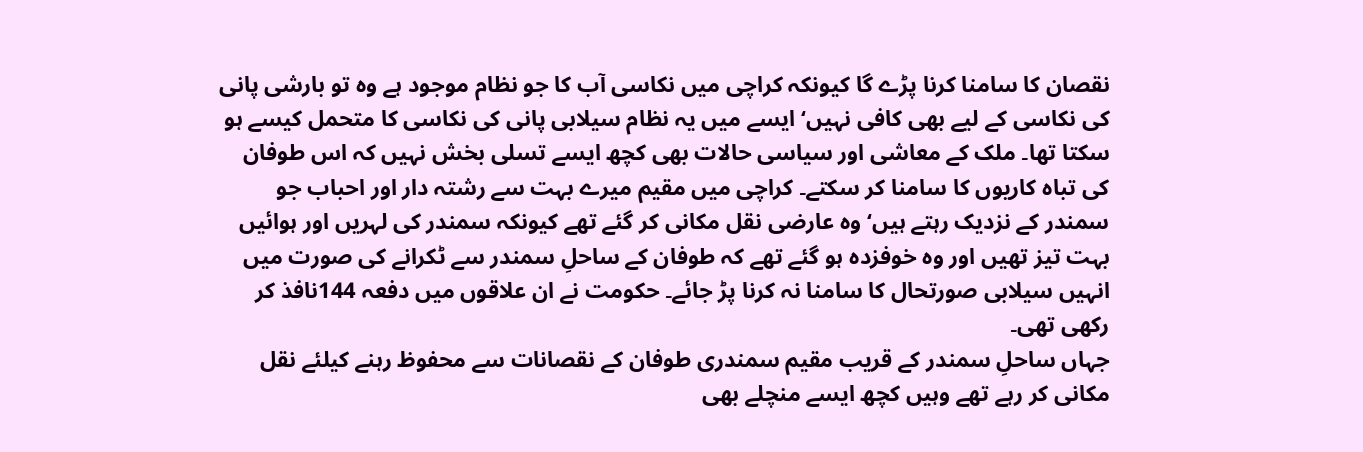نقصان کا سامنا کرنا پڑے گا کیونکہ کراچی میں نکاسی آب کا جو نظام موجود ہے وہ تو بارشی پانی کی نکاسی کے لیے بھی کافی نہیں‘ ایسے میں یہ نظام سیلابی پانی کی نکاسی کا متحمل کیسے ہو سکتا تھا۔ ملک کے معاشی اور سیاسی حالات بھی کچھ ایسے تسلی بخش نہیں کہ اس طوفان کی تباہ کاریوں کا سامنا کر سکتے۔ کراچی میں مقیم میرے بہت سے رشتہ دار اور احباب جو سمندر کے نزدیک رہتے ہیں‘ وہ عارضی نقل مکانی کر گئے تھے کیونکہ سمندر کی لہریں اور ہوائیں بہت تیز تھیں اور وہ خوفزدہ ہو گئے تھے کہ طوفان کے ساحلِ سمندر سے ٹکرانے کی صورت میں انہیں سیلابی صورتحال کا سامنا نہ کرنا پڑ جائے۔ حکومت نے ان علاقوں میں دفعہ 144نافذ کر رکھی تھی۔
جہاں ساحلِ سمندر کے قریب مقیم سمندری طوفان کے نقصانات سے محفوظ رہنے کیلئے نقل مکانی کر رہے تھے وہیں کچھ ایسے منچلے بھی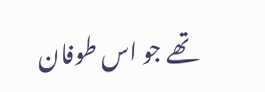تھے جو اس طوفان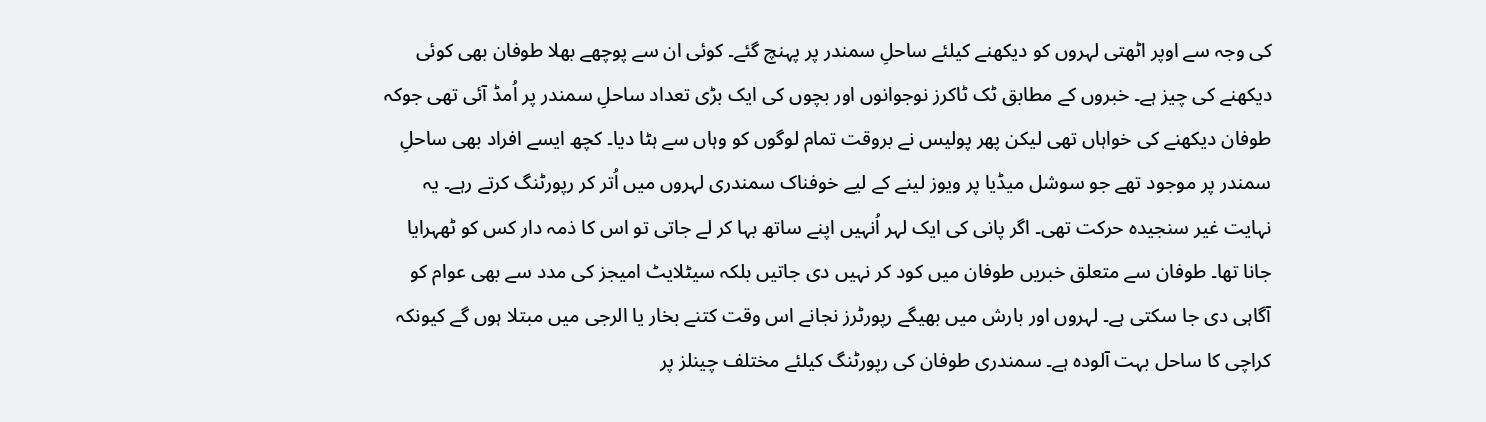کی وجہ سے اوپر اٹھتی لہروں کو دیکھنے کیلئے ساحلِ سمندر پر پہنچ گئے۔ کوئی ان سے پوچھے بھلا طوفان بھی کوئی دیکھنے کی چیز ہے۔ خبروں کے مطابق ٹک ٹاکرز نوجوانوں اور بچوں کی ایک بڑی تعداد ساحلِ سمندر پر اُمڈ آئی تھی جوکہ طوفان دیکھنے کی خواہاں تھی لیکن پھر پولیس نے بروقت تمام لوگوں کو وہاں سے ہٹا دیا۔ کچھ ایسے افراد بھی ساحلِ سمندر پر موجود تھے جو سوشل میڈیا پر ویوز لینے کے لیے خوفناک سمندری لہروں میں اُتر کر رپورٹنگ کرتے رہے۔ یہ نہایت غیر سنجیدہ حرکت تھی۔ اگر پانی کی ایک لہر اُنہیں اپنے ساتھ بہا کر لے جاتی تو اس کا ذمہ دار کس کو ٹھہرایا جانا تھا۔ طوفان سے متعلق خبریں طوفان میں کود کر نہیں دی جاتیں بلکہ سیٹلایٹ امیجز کی مدد سے بھی عوام کو آگاہی دی جا سکتی ہے۔ لہروں اور بارش میں بھیگے رپورٹرز نجانے اس وقت کتنے بخار یا الرجی میں مبتلا ہوں گے کیونکہ کراچی کا ساحل بہت آلودہ ہے۔ سمندری طوفان کی رپورٹنگ کیلئے مختلف چینلز پر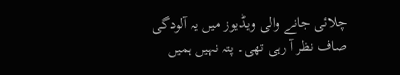چلائی جانے والی ویڈیوز میں یہ آلودگی صاف نظر آ رہی تھی۔ پتہ نہیں ہمیں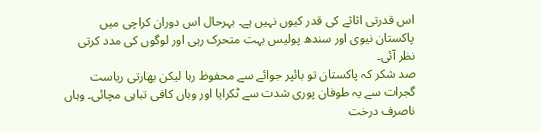اس قدرتی اثاثے کی قدر کیوں نہیں ہے۔ بہرحال اس دوران کراچی میں پاکستان نیوی اور سندھ پولیس بہت متحرک رہی اور لوگوں کی مدد کرتی نظر آئی۔
صد شکر کہ پاکستان تو بائپر جوائے سے محفوظ رہا لیکن بھارتی ریاست گجرات سے یہ طوفان پوری شدت سے ٹکرایا اور وہاں کافی تباہی مچائی۔ وہاں ناصرف درخت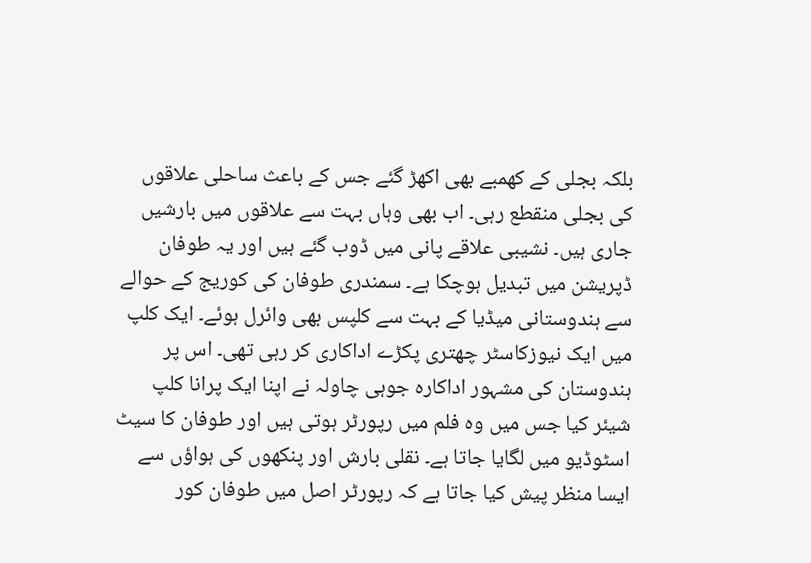بلکہ بجلی کے کھمبے بھی اکھڑ گئے جس کے باعث ساحلی علاقوں کی بجلی منقطع رہی۔ اب بھی وہاں بہت سے علاقوں میں بارشیں جاری ہیں۔ نشیبی علاقے پانی میں ڈوب گئے ہیں اور یہ طوفان ڈپریشن میں تبدیل ہوچکا ہے۔ سمندری طوفان کی کوریج کے حوالے سے ہندوستانی میڈیا کے بہت سے کلپس بھی وائرل ہوئے۔ ایک کلپ میں ایک نیوزکاسٹر چھتری پکڑے اداکاری کر رہی تھی۔ اس پر ہندوستان کی مشہور اداکارہ جوہی چاولہ نے اپنا ایک پرانا کلپ شیئر کیا جس میں وہ فلم میں رپورٹر ہوتی ہیں اور طوفان کا سیٹ اسٹوڈیو میں لگایا جاتا ہے۔ نقلی بارش اور پنکھوں کی ہواؤں سے ایسا منظر پیش کیا جاتا ہے کہ رپورٹر اصل میں طوفان کور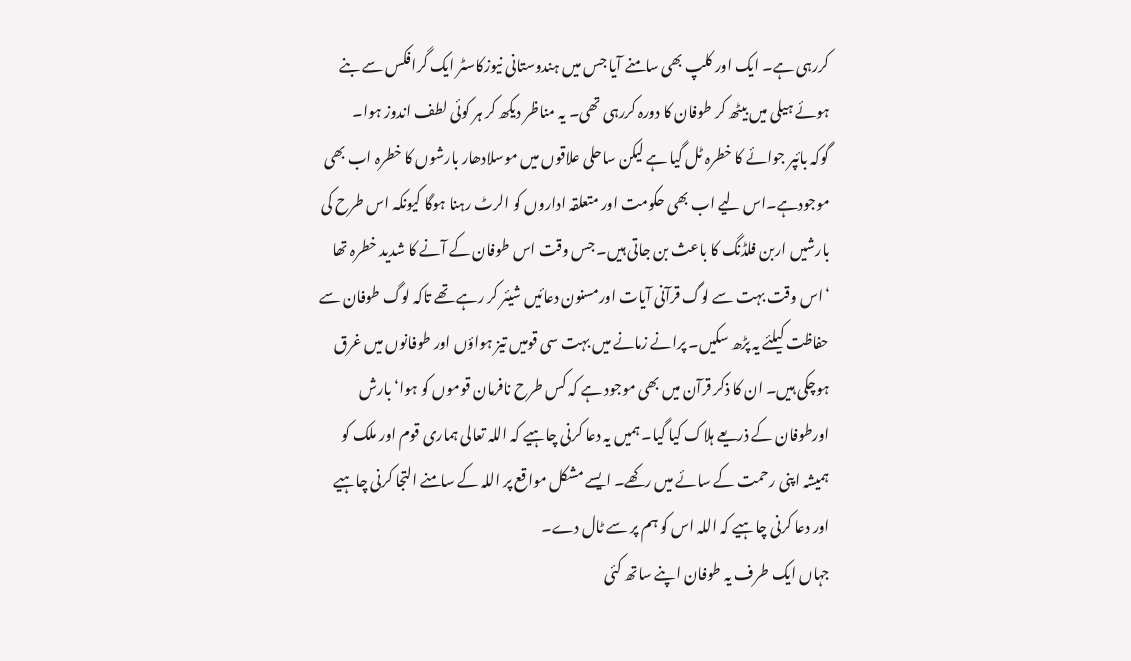کررہی ہے۔ ایک اور کلپ بھی سامنے آیا جس میں ہندوستانی نیوزکاسٹر ایک گرافکس سے بنے ہوئے ہیلی میں بیٹھ کر طوفان کا دورہ کررہی تھی۔ یہ مناظر دیکھ کر ہر کوئی لطف اندوز ہوا۔
گوکہ بائپر جوائے کا خطرہ ٹل گیا ہے لیکن ساحلی علاقوں میں موسلادھار بارشوں کا خطرہ اب بھی موجودہے۔اس لیے اب بھی حکومت اور متعلقہ اداروں کو الرٹ رہنا ہوگا کیونکہ اس طرح کی بارشیں اربن فلڈنگ کا باعث بن جاتی ہیں۔ جس وقت اس طوفان کے آنے کا شدید خطرہ تھا ‘اس وقت بہت سے لوگ قرآنی آیات اورمسنون دعائیں شیئر کر رہے تھے تاکہ لوگ طوفان سے حفاظت کیلئے یہ پڑھ سکیں۔ پرانے زمانے میں بہت سی قومیں تیز ہواؤں اور طوفانوں میں غرق ہوچکی ہیں۔ ان کا ذکر قرآن میں بھی موجود ہے کہ کس طرح نافرمان قوموں کو ہوا‘ بارش اورطوفان کے ذریعے ہلاک کیا گیا۔ ہمیں یہ دعا کرنی چاہیے کہ اللہ تعالی ہماری قوم اور ملک کو ہمیشہ اپنی رحمت کے سائے میں رکھے۔ ایسے مشکل مواقع پر اللہ کے سامنے التجا کرنی چاہیے اور دعا کرنی چاہیے کہ اللہ اس کو ہم پر سے ٹال دے۔
جہاں ایک طرف یہ طوفان اپنے ساتھ کئی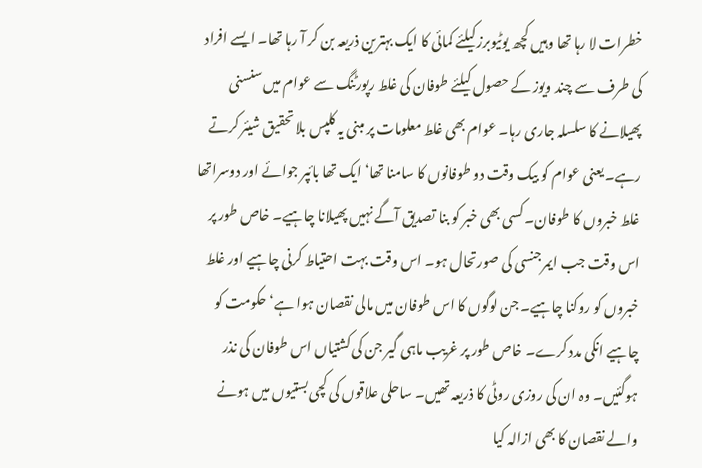خطرات لا رہا تھا وہیں کچھ یوٹیوبرز کیلئے کمائی کا ایک بہترین ذریعہ بن کر آ رہا تھا۔ ایسے افراد کی طرف سے چند ویوز کے حصول کیلئے طوفان کی غلط رپورٹنگ سے عوام میں سنسنی پھیلانے کا سلسلہ جاری رہا۔ عوام بھی غلط معلومات پر مبنی یہ کلپس بلا تحقیق شیئر کرتے رہے۔ یعنی عوام کو بیک وقت دو طوفانوں کا سامنا تھا‘ ایک تھا بائپر جوائے اور دوسراتھا غلط خبروں کا طوفان۔ کسی بھی خبر کو بنا تصدیق آگے نہیں پھیلانا چاہیے۔ خاص طور پر اس وقت جب ایمرجنسی کی صورتحال ہو۔ اس وقت بہت احتیاط کرنی چاہیے اور غلط خبروں کو روکنا چاہیے۔ جن لوگوں کا اس طوفان میں مالی نقصان ہوا ہے‘ حکومت کو چاہیے انکی مدد کرے۔ خاص طور پر غریب ماہی گیر جن کی کشتیاں اس طوفان کی نذر ہوگئیں۔ وہ ان کی روزی روٹی کا ذریعہ تھیں۔ ساحلی علاقوں کی کچی بستیوں میں ہونے والے نقصان کا بھی ازالہ کیا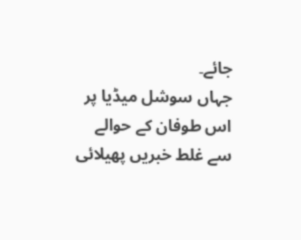جائے۔
جہاں سوشل میڈیا پر اس طوفان کے حوالے سے غلط خبریں پھیلائی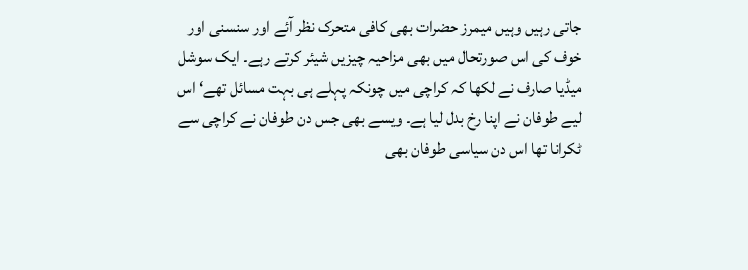جاتی رہیں وہیں میمرز حضرات بھی کافی متحرک نظر آئے اور سنسنی اور خوف کی اس صورتحال میں بھی مزاحیہ چیزیں شیئر کرتے رہے۔ ایک سوشل میڈیا صارف نے لکھا کہ کراچی میں چونکہ پہلے ہی بہت مسائل تھے‘ اس لیے طوفان نے اپنا رخ بدل لیا ہے۔ ویسے بھی جس دن طوفان نے کراچی سے ٹکرانا تھا اس دن سیاسی طوفان بھی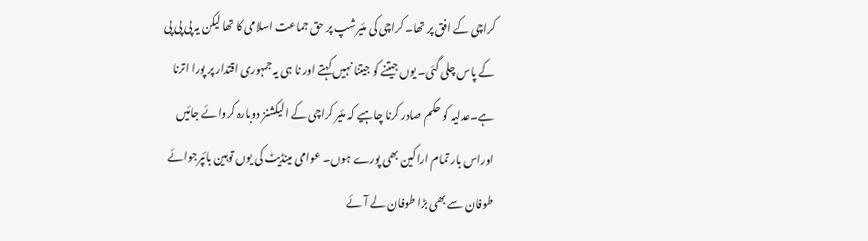کراچی کے افق پر تھا۔ کراچی کی مئیرشپ پر حق جماعت اسلامی کا تھا لیکن یہ پی پی پی کے پاس چلی گئی۔ یوں جیتنے کو جیتنا نہیں کہتے اور نا ہی یہ جمہوری اقتدار پر پورا اترنا ہے۔عدلیہ کو حکم صادر کرنا چاہیے کہ مئیر کراچی کے الیکشنز دوبارہ کروائے جائیں اوراس بار تمام اراکین بھی پورے ہوں۔ عوامی مینڈیٹ کی یوں توہین بائپرجوائے طوفان سے بھی بڑا طوفان لے آئے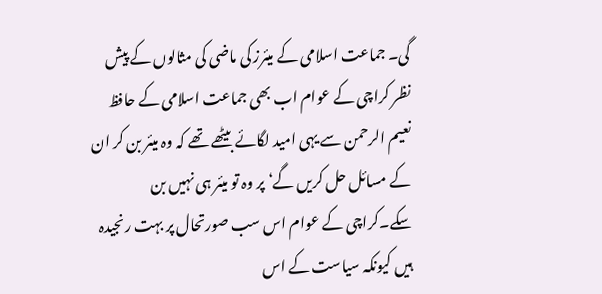گی۔ جماعت اسلامی کے میئرز کی ماضی کی مثالوں کے پیش نظر کراچی کے عوام اب بھی جماعت اسلامی کے حافظ نعیم الرحمن سے یہی امید لگائے بیٹھے تھے کہ وہ میئر بن کر ان کے مسائل حل کریں گے‘ پر وہ تو میئر ہی نہیں بن سکے۔کراچی کے عوام اس سب صورتحال پر بہت رنجیدہ ہیں کیونکہ سیاست کے اس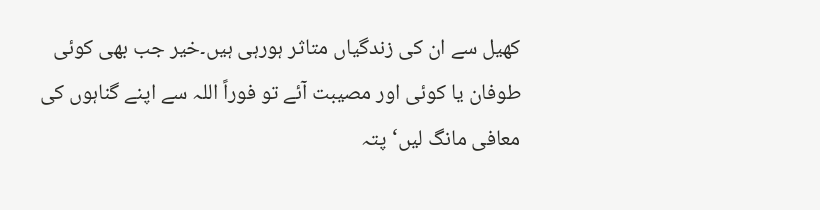کھیل سے ان کی زندگیاں متاثر ہورہی ہیں۔خیر جب بھی کوئی طوفان یا کوئی اور مصیبت آئے تو فوراً اللہ سے اپنے گناہوں کی معافی مانگ لیں‘ پتہ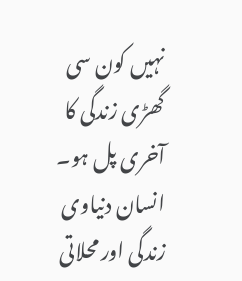نہیں کون سی گھڑی زندگی کا آخری پل ہو۔ انسان دنیاوی زندگی اور محلاتی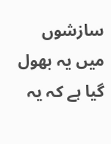سازشوں میں یہ بھول گیا ہے کہ یہ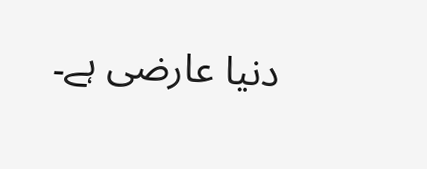دنیا عارضی ہے۔